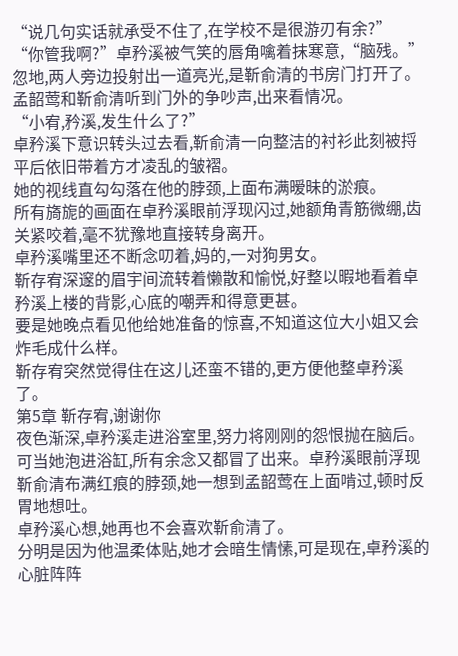“说几句实话就承受不住了,在学校不是很游刃有余?”
“你管我啊?”卓矜溪被气笑的唇角噙着抹寒意,“脑残。”
忽地,两人旁边投射出一道亮光,是靳俞清的书房门打开了。
孟韶莺和靳俞清听到门外的争吵声,出来看情况。
“小宥,矜溪,发生什么了?”
卓矜溪下意识转头过去看,靳俞清一向整洁的衬衫此刻被捋平后依旧带着方才凌乱的皱褶。
她的视线直勾勾落在他的脖颈,上面布满暧昧的淤痕。
所有旖旎的画面在卓矜溪眼前浮现闪过,她额角青筋微绷,齿关紧咬着,毫不犹豫地直接转身离开。
卓矜溪嘴里还不断念叨着,妈的,一对狗男女。
靳存宥深邃的眉宇间流转着懒散和愉悦,好整以暇地看着卓矜溪上楼的背影,心底的嘲弄和得意更甚。
要是她晚点看见他给她准备的惊喜,不知道这位大小姐又会炸毛成什么样。
靳存宥突然觉得住在这儿还蛮不错的,更方便他整卓矜溪了。
第5章 靳存宥,谢谢你
夜色渐深,卓矜溪走进浴室里,努力将刚刚的怨恨抛在脑后。
可当她泡进浴缸,所有余念又都冒了出来。卓矜溪眼前浮现靳俞清布满红痕的脖颈,她一想到孟韶莺在上面啃过,顿时反胃地想吐。
卓矜溪心想,她再也不会喜欢靳俞清了。
分明是因为他温柔体贴,她才会暗生情愫,可是现在,卓矜溪的心脏阵阵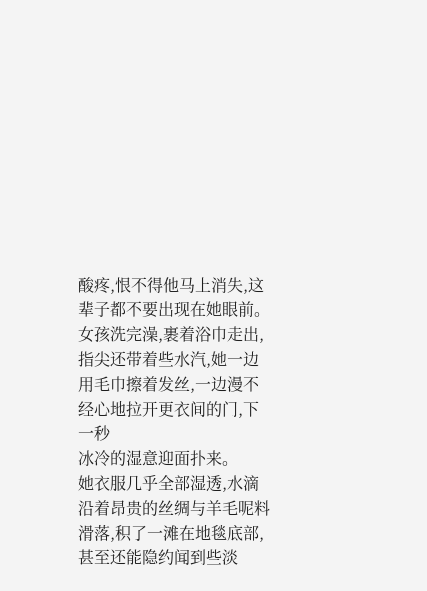酸疼,恨不得他马上消失,这辈子都不要出现在她眼前。
女孩洗完澡,裹着浴巾走出,指尖还带着些水汽,她一边用毛巾擦着发丝,一边漫不经心地拉开更衣间的门,下一秒
冰冷的湿意迎面扑来。
她衣服几乎全部湿透,水滴沿着昂贵的丝绸与羊毛呢料滑落,积了一滩在地毯底部,甚至还能隐约闻到些淡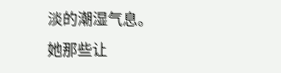淡的潮湿气息。
她那些让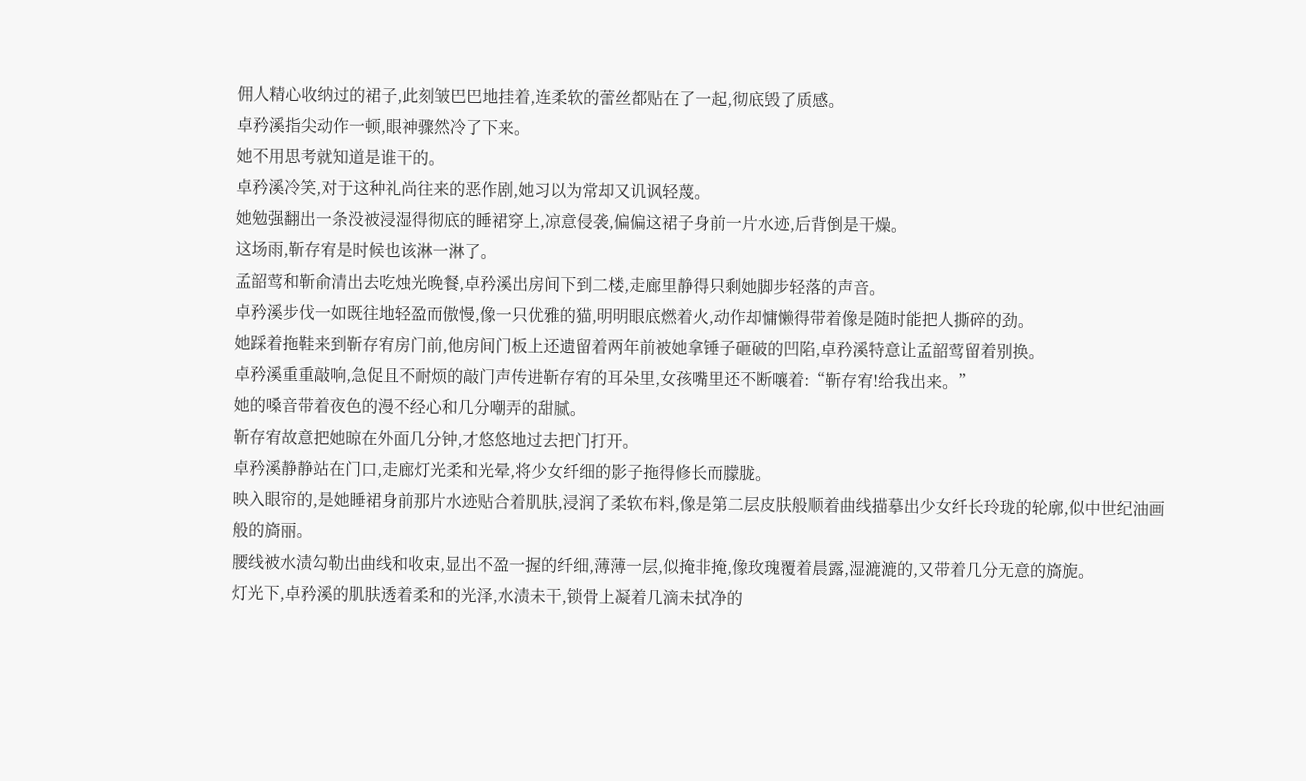佣人精心收纳过的裙子,此刻皱巴巴地挂着,连柔软的蕾丝都贴在了一起,彻底毁了质感。
卓矜溪指尖动作一顿,眼神骤然冷了下来。
她不用思考就知道是谁干的。
卓矜溪冷笑,对于这种礼尚往来的恶作剧,她习以为常却又讥讽轻蔑。
她勉强翻出一条没被浸湿得彻底的睡裙穿上,凉意侵袭,偏偏这裙子身前一片水迹,后背倒是干燥。
这场雨,靳存宥是时候也该淋一淋了。
孟韶莺和靳俞清出去吃烛光晚餐,卓矜溪出房间下到二楼,走廊里静得只剩她脚步轻落的声音。
卓矜溪步伐一如既往地轻盈而傲慢,像一只优雅的猫,明明眼底燃着火,动作却慵懒得带着像是随时能把人撕碎的劲。
她踩着拖鞋来到靳存宥房门前,他房间门板上还遗留着两年前被她拿锤子砸破的凹陷,卓矜溪特意让孟韶莺留着别换。
卓矜溪重重敲响,急促且不耐烦的敲门声传进靳存宥的耳朵里,女孩嘴里还不断嚷着:“靳存宥!给我出来。”
她的嗓音带着夜色的漫不经心和几分嘲弄的甜腻。
靳存宥故意把她晾在外面几分钟,才悠悠地过去把门打开。
卓矜溪静静站在门口,走廊灯光柔和光晕,将少女纤细的影子拖得修长而朦胧。
映入眼帘的,是她睡裙身前那片水迹贴合着肌肤,浸润了柔软布料,像是第二层皮肤般顺着曲线描摹出少女纤长玲珑的轮廓,似中世纪油画般的旖丽。
腰线被水渍勾勒出曲线和收束,显出不盈一握的纤细,薄薄一层,似掩非掩,像玫瑰覆着晨露,湿漉漉的,又带着几分无意的旖旎。
灯光下,卓矜溪的肌肤透着柔和的光泽,水渍未干,锁骨上凝着几滴未拭净的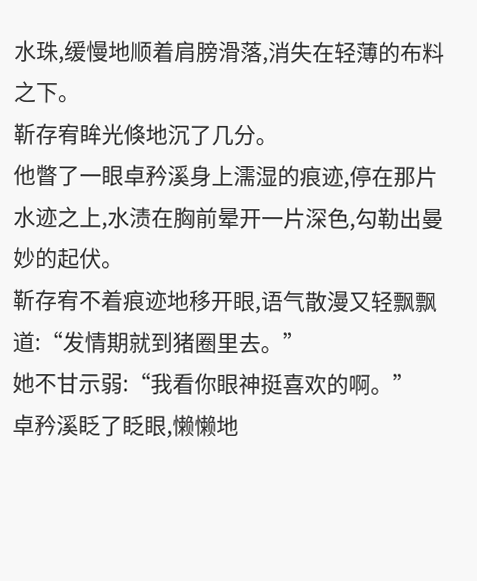水珠,缓慢地顺着肩膀滑落,消失在轻薄的布料之下。
靳存宥眸光倏地沉了几分。
他瞥了一眼卓矜溪身上濡湿的痕迹,停在那片水迹之上,水渍在胸前晕开一片深色,勾勒出曼妙的起伏。
靳存宥不着痕迹地移开眼,语气散漫又轻飘飘道:“发情期就到猪圈里去。”
她不甘示弱:“我看你眼神挺喜欢的啊。”
卓矜溪眨了眨眼,懒懒地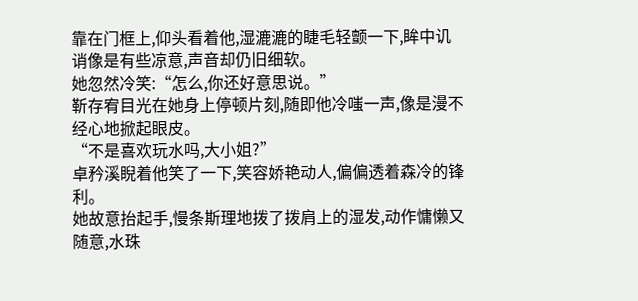靠在门框上,仰头看着他,湿漉漉的睫毛轻颤一下,眸中讥诮像是有些凉意,声音却仍旧细软。
她忽然冷笑:“怎么,你还好意思说。”
靳存宥目光在她身上停顿片刻,随即他冷嗤一声,像是漫不经心地掀起眼皮。
“不是喜欢玩水吗,大小姐?”
卓矜溪睨着他笑了一下,笑容娇艳动人,偏偏透着森冷的锋利。
她故意抬起手,慢条斯理地拨了拨肩上的湿发,动作慵懒又随意,水珠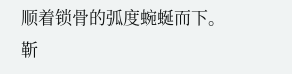顺着锁骨的弧度蜿蜒而下。
靳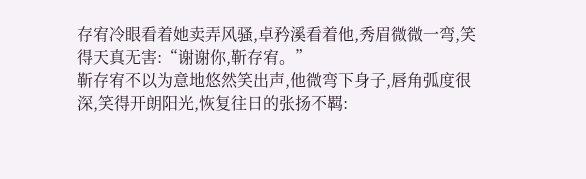存宥冷眼看着她卖弄风骚,卓矜溪看着他,秀眉微微一弯,笑得天真无害:“谢谢你,靳存宥。”
靳存宥不以为意地悠然笑出声,他微弯下身子,唇角弧度很深,笑得开朗阳光,恢复往日的张扬不羁: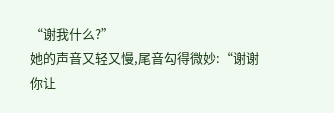“谢我什么?”
她的声音又轻又慢,尾音勾得微妙:“谢谢你让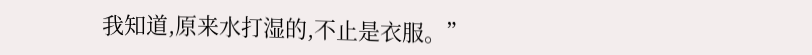我知道,原来水打湿的,不止是衣服。”